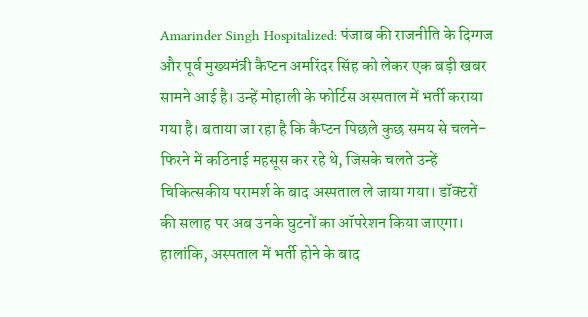Amarinder Singh Hospitalized: पंजाब की राजनीति के दिग्गज और पूर्व मुख्यमंत्री कैप्टन अमरिंदर सिंह को लेकर एक बड़ी खबर सामने आई है। उन्हें मोहाली के फोर्टिस अस्पताल में भर्ती कराया गया है। बताया जा रहा है कि कैप्टन पिछले कुछ समय से चलने-फिरने में कठिनाई महसूस कर रहे थे, जिसके चलते उन्हें चिकित्सकीय परामर्श के बाद अस्पताल ले जाया गया। डॉक्टरों की सलाह पर अब उनके घुटनों का ऑपरेशन किया जाएगा। हालांकि, अस्पताल में भर्ती होने के बाद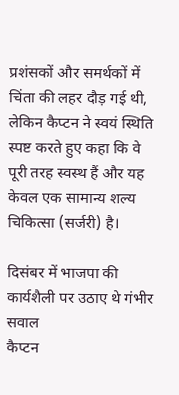प्रशंसकों और समर्थकों में चिंता की लहर दौड़ गई थी, लेकिन कैप्टन ने स्वयं स्थिति स्पष्ट करते हुए कहा कि वे पूरी तरह स्वस्थ हैं और यह केवल एक सामान्य शल्य चिकित्सा (सर्जरी) है।

दिसंबर में भाजपा की कार्यशैली पर उठाए थे गंभीर सवाल
कैप्टन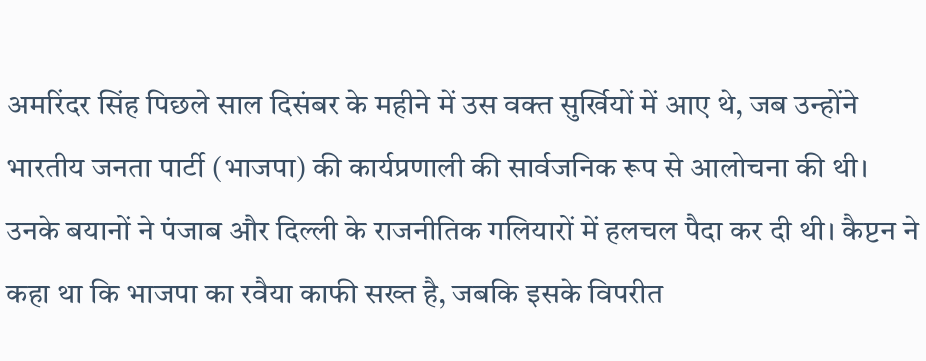अमरिंदर सिंह पिछले साल दिसंबर के महीने में उस वक्त सुर्खियों में आए थे, जब उन्होंने भारतीय जनता पार्टी (भाजपा) की कार्यप्रणाली की सार्वजनिक रूप से आलोचना की थी। उनके बयानों ने पंजाब और दिल्ली के राजनीतिक गलियारों में हलचल पैदा कर दी थी। कैप्टन ने कहा था कि भाजपा का रवैया काफी सख्त है, जबकि इसके विपरीत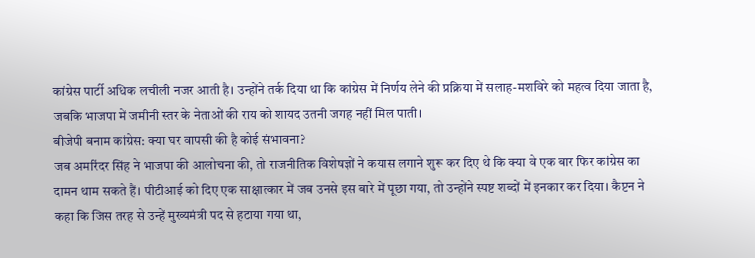कांग्रेस पार्टी अधिक लचीली नजर आती है। उन्होंने तर्क दिया था कि कांग्रेस में निर्णय लेने की प्रक्रिया में सलाह-मशविरे को महत्व दिया जाता है, जबकि भाजपा में जमीनी स्तर के नेताओं की राय को शायद उतनी जगह नहीं मिल पाती।
बीजेपी बनाम कांग्रेस: क्या घर वापसी की है कोई संभावना?
जब अमरिंदर सिंह ने भाजपा की आलोचना की, तो राजनीतिक विशेषज्ञों ने कयास लगाने शुरू कर दिए थे कि क्या वे एक बार फिर कांग्रेस का दामन थाम सकते हैं। पीटीआई को दिए एक साक्षात्कार में जब उनसे इस बारे में पूछा गया, तो उन्होंने स्पष्ट शब्दों में इनकार कर दिया। कैप्टन ने कहा कि जिस तरह से उन्हें मुख्यमंत्री पद से हटाया गया था,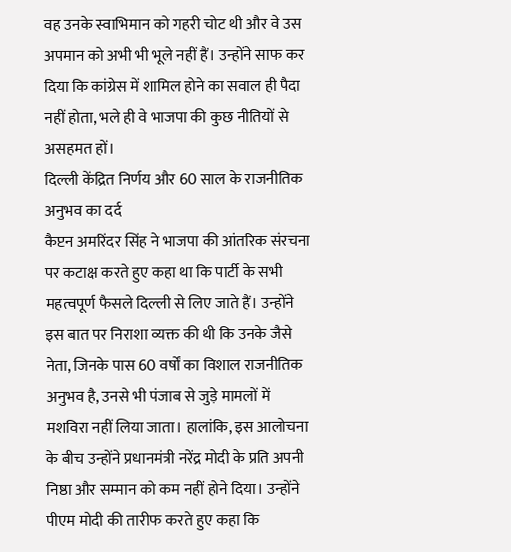वह उनके स्वाभिमान को गहरी चोट थी और वे उस अपमान को अभी भी भूले नहीं हैं। उन्होंने साफ कर दिया कि कांग्रेस में शामिल होने का सवाल ही पैदा नहीं होता, भले ही वे भाजपा की कुछ नीतियों से असहमत हों।
दिल्ली केंद्रित निर्णय और 60 साल के राजनीतिक अनुभव का दर्द
कैप्टन अमरिंदर सिंह ने भाजपा की आंतरिक संरचना पर कटाक्ष करते हुए कहा था कि पार्टी के सभी महत्वपूर्ण फैसले दिल्ली से लिए जाते हैं। उन्होंने इस बात पर निराशा व्यक्त की थी कि उनके जैसे नेता, जिनके पास 60 वर्षों का विशाल राजनीतिक अनुभव है, उनसे भी पंजाब से जुड़े मामलों में मशविरा नहीं लिया जाता। हालांकि, इस आलोचना के बीच उन्होंने प्रधानमंत्री नरेंद्र मोदी के प्रति अपनी निष्ठा और सम्मान को कम नहीं होने दिया। उन्होंने पीएम मोदी की तारीफ करते हुए कहा कि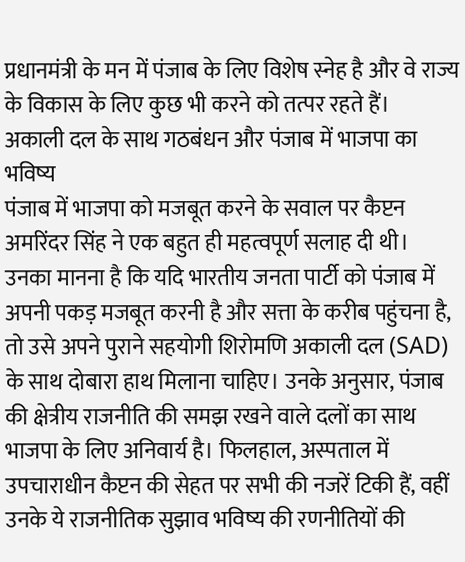प्रधानमंत्री के मन में पंजाब के लिए विशेष स्नेह है और वे राज्य के विकास के लिए कुछ भी करने को तत्पर रहते हैं।
अकाली दल के साथ गठबंधन और पंजाब में भाजपा का भविष्य
पंजाब में भाजपा को मजबूत करने के सवाल पर कैप्टन अमरिंदर सिंह ने एक बहुत ही महत्वपूर्ण सलाह दी थी। उनका मानना है कि यदि भारतीय जनता पार्टी को पंजाब में अपनी पकड़ मजबूत करनी है और सत्ता के करीब पहुंचना है, तो उसे अपने पुराने सहयोगी शिरोमणि अकाली दल (SAD) के साथ दोबारा हाथ मिलाना चाहिए। उनके अनुसार, पंजाब की क्षेत्रीय राजनीति की समझ रखने वाले दलों का साथ भाजपा के लिए अनिवार्य है। फिलहाल, अस्पताल में उपचाराधीन कैप्टन की सेहत पर सभी की नजरें टिकी हैं, वहीं उनके ये राजनीतिक सुझाव भविष्य की रणनीतियों की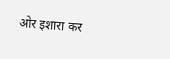ओर इशारा कर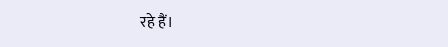रहे हैं।